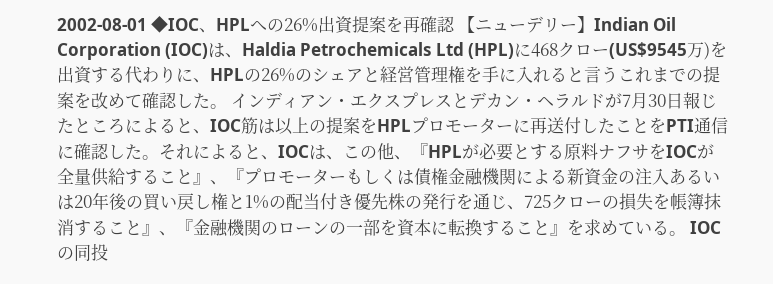2002-08-01 ◆IOC、HPLへの26%出資提案を再確認 【ニューデリー】Indian Oil Corporation (IOC)は、Haldia Petrochemicals Ltd (HPL)に468クロー(US$9545万)を出資する代わりに、HPLの26%のシェアと経営管理権を手に入れると言うこれまでの提案を改めて確認した。 インディアン・エクスプレスとデカン・ヘラルドが7月30日報じたところによると、IOC筋は以上の提案をHPLプロモーターに再送付したことをPTI通信に確認した。それによると、IOCは、この他、『HPLが必要とする原料ナフサをIOCが全量供給すること』、『プロモーターもしくは債権金融機関による新資金の注入あるいは20年後の買い戻し権と1%の配当付き優先株の発行を通じ、725クローの損失を帳簿抹消すること』、『金融機関のローンの一部を資本に転換すること』を求めている。 IOCの同投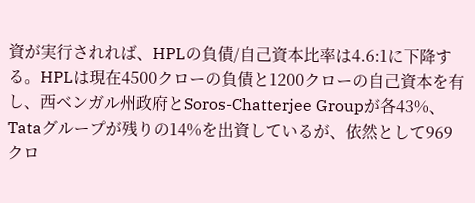資が実行されれば、HPLの負債/自己資本比率は4.6:1に下降する。HPLは現在4500クローの負債と1200クローの自己資本を有し、西ベンガル州政府とSoros-Chatterjee Groupが各43%、Tataグループが残りの14%を出資しているが、依然として969クロ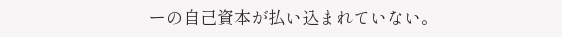ーの自己資本が払い込まれていない。